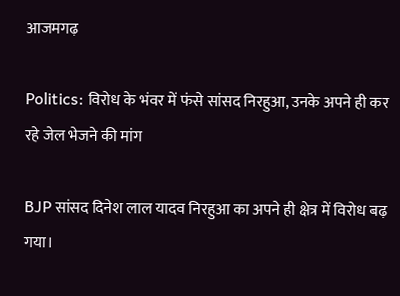आजमगढ़

Politics: विरोध के भंवर में फंसे सांसद निरहुआ, उनके अपने ही कर रहे जेल भेजने की मांग

BJP सांसद दिनेश लाल यादव निरहुआ का अपने ही क्षेत्र में विरोध बढ़ गया।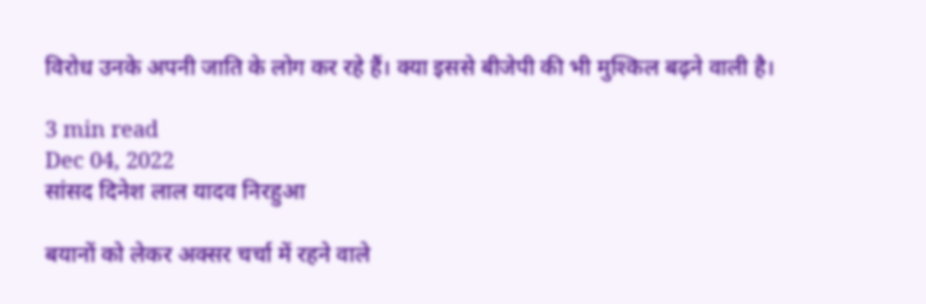विरोध उनके अपनी जाति के लोग कर रहे हैं। क्या इससे बीजेपी की भी मुश्किल बढ़ने वाली है।

3 min read
Dec 04, 2022
सांसद दिनेश लाल यादव निरहुआ

बयानों को लेकर अक्सर चर्चा में रहने वाले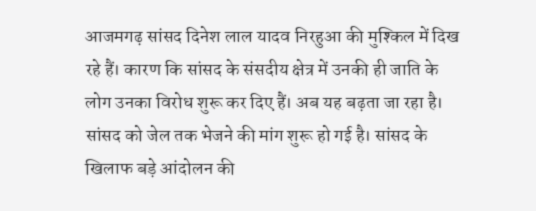आजमगढ़ सांसद दिनेश लाल यादव निरहुआ की मुश्किल में दिख रहे हैं। कारण कि सांसद के संसदीय क्षेत्र में उनकी ही जाति के लोग उनका विरोध शुरू कर दिए हैं। अब यह बढ़ता जा रहा है। सांसद को जेल तक भेजने की मांग शुरू हो गई है। सांसद के खिलाफ बड़े आंदोलन की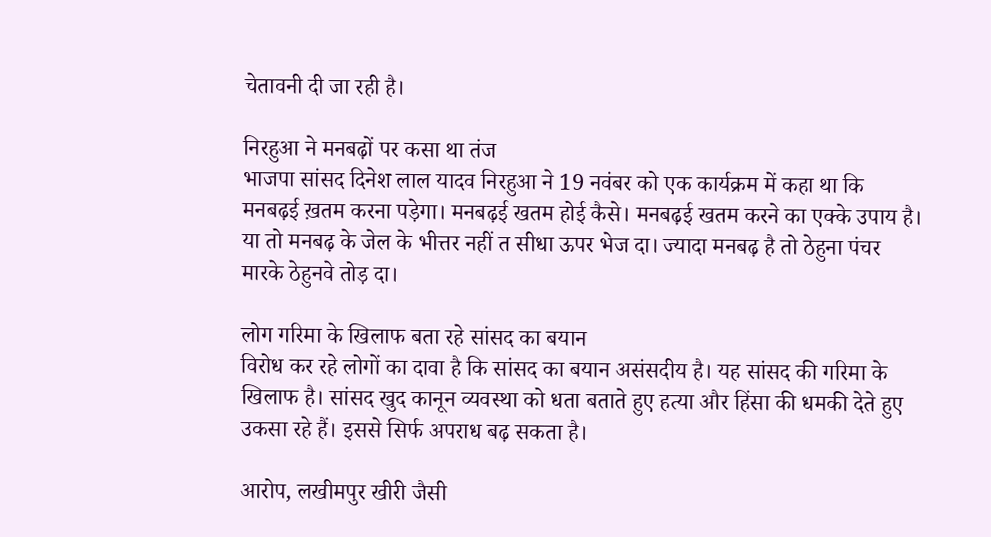चेतावनी दी जा रही है।

निरहुआ ने मनबढ़ों पर कसा था तंज
भाजपा सांसद दिनेश लाल यादव निरहुआ ने 19 नवंबर को एक कार्यक्रम में कहा था कि मनबढ़ई ख़तम करना पड़ेगा। मनबढ़ई खतम होई कैसे। मनबढ़ई खतम करने का एक्के उपाय है। या तो मनबढ़ के जेल के भीत्तर नहीं त सीधा ऊपर भेज दा। ज्यादा मनबढ़ है तो ठेहुना पंचर मारके ठेहुनवे तोड़ दा।

लोग गरिमा के खिलाफ बता रहे सांसद का बयान
विरोध कर रहे लोगों का दावा है कि सांसद का बयान असंसदीय है। यह सांसद की गरिमा के खिलाफ है। सांसद खुद कानून व्यवस्था को धता बताते हुए हत्या और हिंसा की धमकी देते हुए उकसा रहे हैं। इससे सिर्फ अपराध बढ़ सकता है।

आरोप, लखीमपुर खीरी जैसी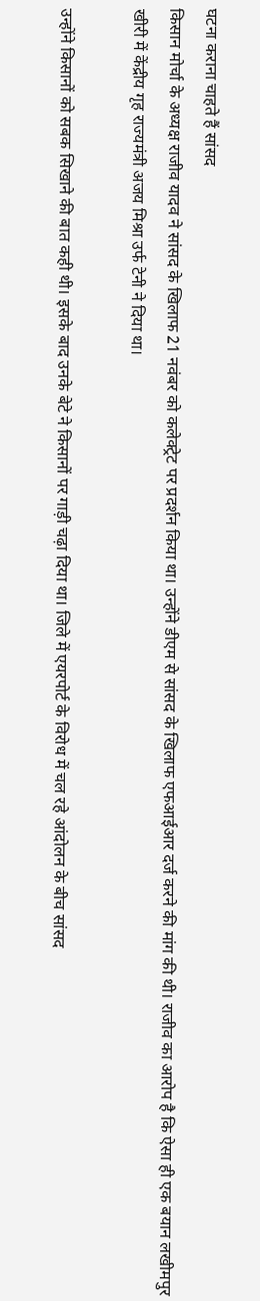घटना कराना चाहते हैं सांसद
किसान मोर्चा के अध्यक्ष राजीव यादव ने सांसद के खिलाफ 21 नवंबर को कलेक्ट्रेट पर प्रदर्शन किया था। उन्होंने डीएम से सांसद के खिलाफ एफआईआर दर्ज करने की मांग की थी। राजीव का आरोप है कि ऐसा ही एक बयान लखीमपुर खीरी में केंद्रीय गृह राज्यमंत्री अजय मिश्रा उर्फ टेनी ने दिया था।

उन्होंने किसानों को सबक सिखाने की बात कही थी। इसके बाद उनके बेटे ने किसानों पर गाड़ी चढ़ा दिया था। जिले में एयरपोर्ट के विरोध में चल रहे आंदोलन के बीच सांसद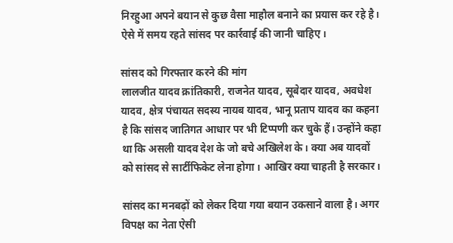निरहुआ अपने बयान से कुछ वैसा माहौल बनाने का प्रयास कर रहे है। ऐसे में समय रहते सांसद पर कार्रवाई की जानी चाहिए।

सांसद को गिरफ्तार करने की मांग
लालजीत यादव क्रांतिकारी, राजनेत यादव, सूबेदार यादव, अवधेश यादव, क्षेत्र पंचायत सदस्य नायब यादव, भानू प्रताप यादव का कहना है कि सांसद जातिगत आधार पर भी टिप्पणी कर चुके हैं। उन्होंने कहा था कि असली यादव देश के जो बचे अखिलेश के। क्या अब यादवों को सांसद से सार्टीफिकेट लेना होगा। आखिर क्या चाहती है सरकार।

सांसद का मनबढ़ों को लेकर दिया गया बयान उकसाने वाला है। अगर विपक्ष का नेता ऐसी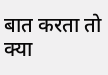बात करता तो क्या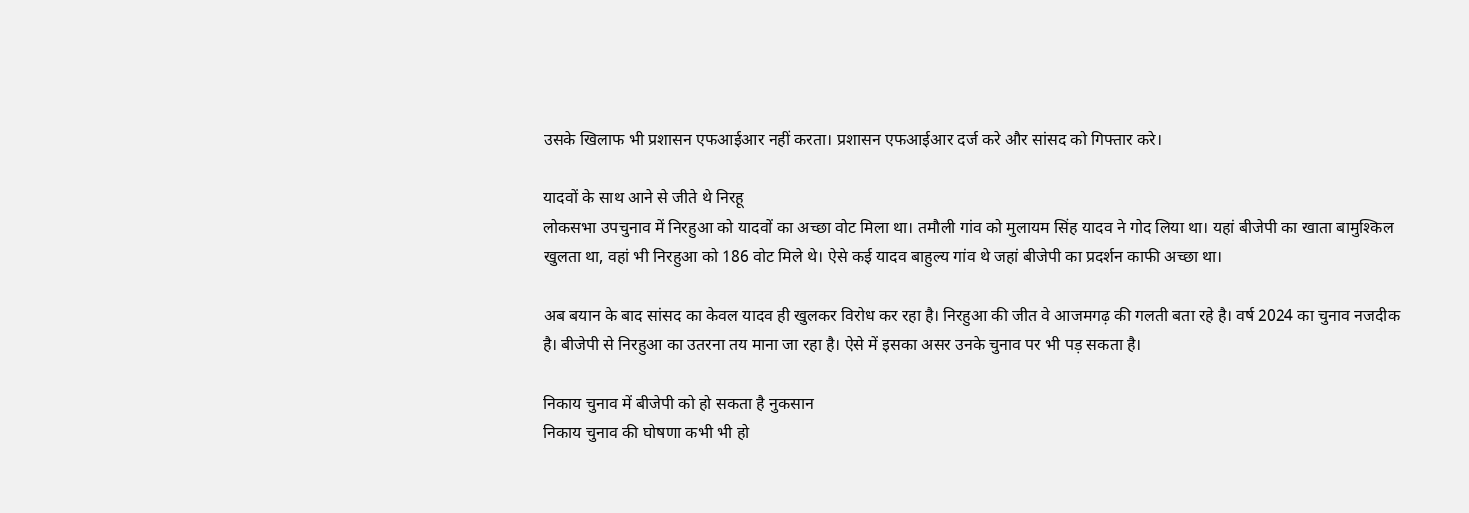उसके खिलाफ भी प्रशासन एफआईआर नहीं करता। प्रशासन एफआईआर दर्ज करे और सांसद को गिफ्तार करे।

यादवों के साथ आने से जीते थे निरहू
लोकसभा उपचुनाव में निरहुआ को यादवों का अच्छा वोट मिला था। तमौली गांव को मुलायम सिंह यादव ने गोद लिया था। यहां बीजेपी का खाता बामुश्किल खुलता था, वहां भी निरहुआ को 186 वोट मिले थे। ऐसे कई यादव बाहुल्य गांव थे जहां बीजेपी का प्रदर्शन काफी अच्छा था।

अब बयान के बाद सांसद का केवल यादव ही खुलकर विरोध कर रहा है। निरहुआ की जीत वे आजमगढ़ की गलती बता रहे है। वर्ष 2024 का चुनाव नजदीक है। बीजेपी से निरहुआ का उतरना तय माना जा रहा है। ऐसे में इसका असर उनके चुनाव पर भी पड़ सकता है।

निकाय चुनाव में बीजेपी को हो सकता है नुकसान
निकाय चुनाव की घोषणा कभी भी हो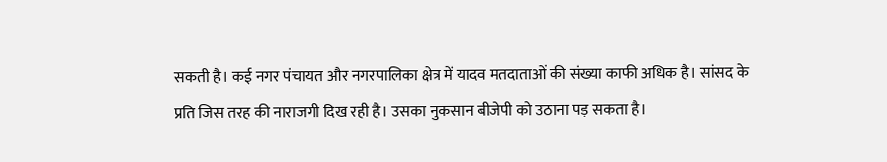सकती है। कई नगर पंचायत और नगरपालिका क्षेत्र में यादव मतदाताओं की संख्या काफी अधिक है। सांसद के प्रति जिस तरह की नाराजगी दिख रही है। उसका नुकसान बीजेपी को उठाना पड़ सकता है।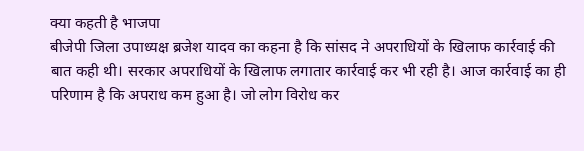क्या कहती है भाजपा
बीजेपी जिला उपाध्यक्ष ब्रजेश यादव का कहना है कि सांसद ने अपराधियों के खिलाफ कार्रवाई की बात कही थी। सरकार अपराधियों के खिलाफ लगातार कार्रवाई कर भी रही है। आज कार्रवाई का ही परिणाम है कि अपराध कम हुआ है। जो लोग विरोध कर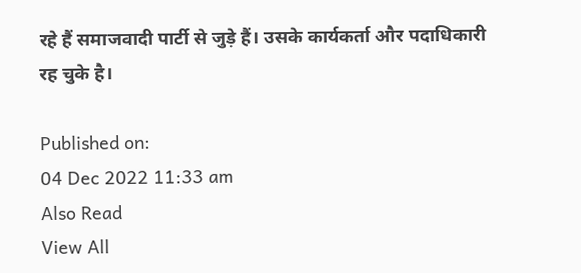रहे हैं समाजवादी पार्टी से जुड़े हैं। उसके कार्यकर्ता और पदाधिकारी रह चुके है।

Published on:
04 Dec 2022 11:33 am
Also Read
View All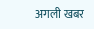अगली खबर